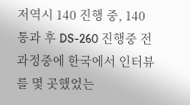저역시 140 진행 중, 140 통과 후 DS-260 진행중 전 과정중에 한국에서 인터뷰를 몇 곳했었는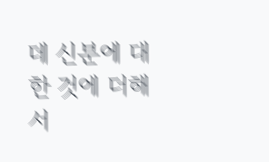데 신분에 대한 것에 더해서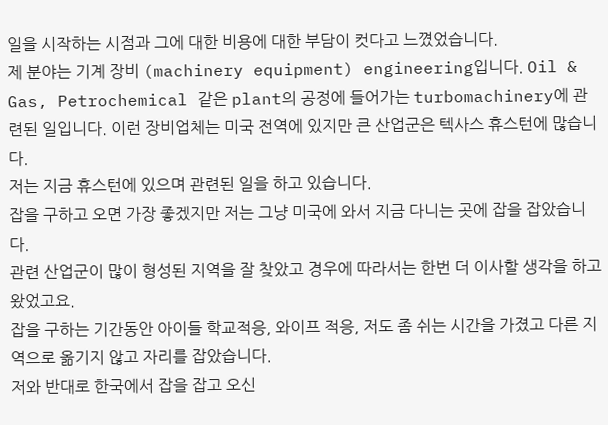일을 시작하는 시점과 그에 대한 비용에 대한 부담이 컷다고 느꼈었습니다.
제 분야는 기계 장비 (machinery equipment) engineering입니다. Oil & Gas, Petrochemical 같은 plant의 공정에 들어가는 turbomachinery에 관련된 일입니다. 이런 장비업체는 미국 전역에 있지만 큰 산업군은 텍사스 휴스턴에 많습니다.
저는 지금 휴스턴에 있으며 관련된 일을 하고 있습니다.
잡을 구하고 오면 가장 좋겠지만 저는 그냥 미국에 와서 지금 다니는 곳에 잡을 잡았습니다.
관련 산업군이 많이 형성된 지역을 잘 찾았고 경우에 따라서는 한번 더 이사할 생각을 하고 왔었고요.
잡을 구하는 기간동안 아이들 학교적응, 와이프 적응, 저도 좀 쉬는 시간을 가졌고 다른 지역으로 옮기지 않고 자리를 잡았습니다.
저와 반대로 한국에서 잡을 잡고 오신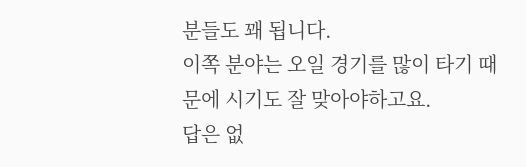분들도 꽤 됩니다.
이쪽 분야는 오일 경기를 많이 타기 때문에 시기도 잘 맞아야하고요.
답은 없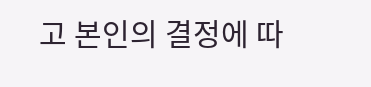고 본인의 결정에 따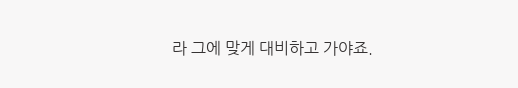라 그에 맞게 대비하고 가야죠.